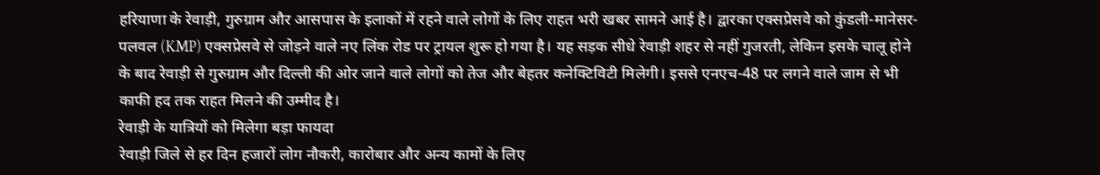हरियाणा के रेवाड़ी, गुरुग्राम और आसपास के इलाकों में रहने वाले लोगों के लिए राहत भरी खबर सामने आई है। द्वारका एक्सप्रेसवे को कुंडली-मानेसर-पलवल (KMP) एक्सप्रेसवे से जोड़ने वाले नए लिंक रोड पर ट्रायल शुरू हो गया है। यह सड़क सीधे रेवाड़ी शहर से नहीं गुजरती, लेकिन इसके चालू होने के बाद रेवाड़ी से गुरुग्राम और दिल्ली की ओर जाने वाले लोगों को तेज और बेहतर कनेक्टिविटी मिलेगी। इससे एनएच-48 पर लगने वाले जाम से भी काफी हद तक राहत मिलने की उम्मीद है।
रेवाड़ी के यात्रियों को मिलेगा बड़ा फायदा
रेवाड़ी जिले से हर दिन हजारों लोग नौकरी, कारोबार और अन्य कामों के लिए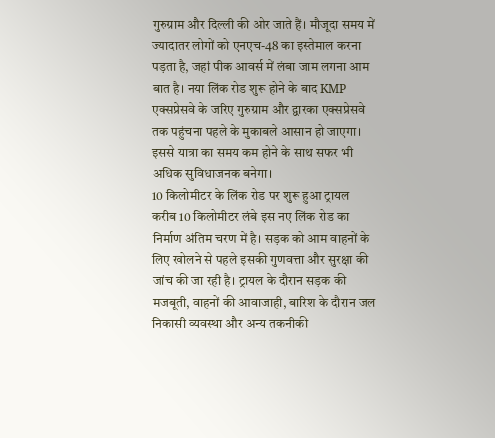गुरुग्राम और दिल्ली की ओर जाते हैं। मौजूदा समय में ज्यादातर लोगों को एनएच-48 का इस्तेमाल करना पड़ता है, जहां पीक आवर्स में लंबा जाम लगना आम बात है। नया लिंक रोड शुरू होने के बाद KMP एक्सप्रेसवे के जरिए गुरुग्राम और द्वारका एक्सप्रेसवे तक पहुंचना पहले के मुकाबले आसान हो जाएगा। इससे यात्रा का समय कम होने के साथ सफर भी अधिक सुविधाजनक बनेगा।
10 किलोमीटर के लिंक रोड पर शुरू हुआ ट्रायल
करीब 10 किलोमीटर लंबे इस नए लिंक रोड का निर्माण अंतिम चरण में है। सड़क को आम वाहनों के लिए खोलने से पहले इसकी गुणवत्ता और सुरक्षा की जांच की जा रही है। ट्रायल के दौरान सड़क की मजबूती, वाहनों की आवाजाही, बारिश के दौरान जल निकासी व्यवस्था और अन्य तकनीकी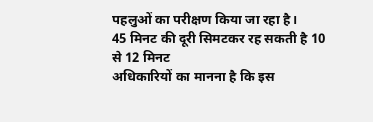पहलुओं का परीक्षण किया जा रहा है।
45 मिनट की दूरी सिमटकर रह सकती है 10 से 12 मिनट
अधिकारियों का मानना है कि इस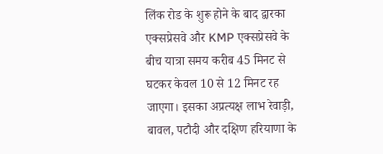लिंक रोड के शुरू होने के बाद द्वारका एक्सप्रेसवे और KMP एक्सप्रेसवे के बीच यात्रा समय करीब 45 मिनट से घटकर केवल 10 से 12 मिनट रह जाएगा। इसका अप्रत्यक्ष लाभ रेवाड़ी, बावल, पटौदी और दक्षिण हरियाणा के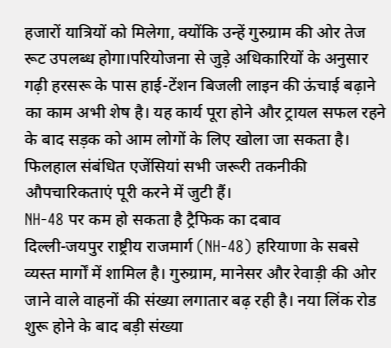हजारों यात्रियों को मिलेगा, क्योंकि उन्हें गुरुग्राम की ओर तेज रूट उपलब्ध होगा।परियोजना से जुड़े अधिकारियों के अनुसार गढ़ी हरसरू के पास हाई-टेंशन बिजली लाइन की ऊंचाई बढ़ाने का काम अभी शेष है। यह कार्य पूरा होने और ट्रायल सफल रहने के बाद सड़क को आम लोगों के लिए खोला जा सकता है। फिलहाल संबंधित एजेंसियां सभी जरूरी तकनीकी औपचारिकताएं पूरी करने में जुटी हैं।
NH-48 पर कम हो सकता है ट्रैफिक का दबाव
दिल्ली-जयपुर राष्ट्रीय राजमार्ग (NH-48) हरियाणा के सबसे व्यस्त मार्गों में शामिल है। गुरुग्राम, मानेसर और रेवाड़ी की ओर जाने वाले वाहनों की संख्या लगातार बढ़ रही है। नया लिंक रोड शुरू होने के बाद बड़ी संख्या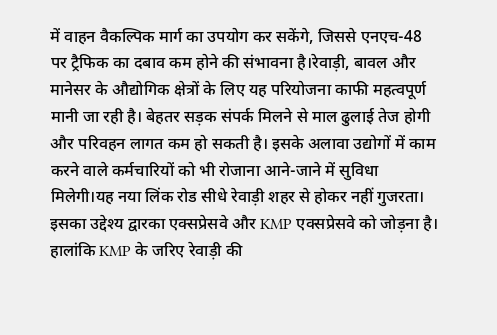में वाहन वैकल्पिक मार्ग का उपयोग कर सकेंगे, जिससे एनएच-48 पर ट्रैफिक का दबाव कम होने की संभावना है।रेवाड़ी, बावल और मानेसर के औद्योगिक क्षेत्रों के लिए यह परियोजना काफी महत्वपूर्ण मानी जा रही है। बेहतर सड़क संपर्क मिलने से माल ढुलाई तेज होगी और परिवहन लागत कम हो सकती है। इसके अलावा उद्योगों में काम करने वाले कर्मचारियों को भी रोजाना आने-जाने में सुविधा मिलेगी।यह नया लिंक रोड सीधे रेवाड़ी शहर से होकर नहीं गुजरता। इसका उद्देश्य द्वारका एक्सप्रेसवे और KMP एक्सप्रेसवे को जोड़ना है। हालांकि KMP के जरिए रेवाड़ी की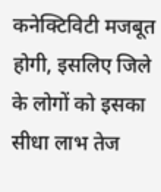कनेक्टिविटी मजबूत होगी, इसलिए जिले के लोगों को इसका सीधा लाभ तेज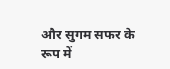और सुगम सफर के रूप में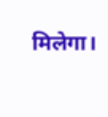मिलेगा।